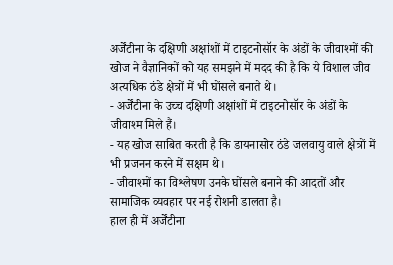अर्जेंटीना के दक्षिणी अक्षांशों में टाइटनोसॉर के अंडों के जीवाश्मों की खोज ने वैज्ञानिकों को यह समझने में मदद की है कि ये विशाल जीव अत्यधिक ठंडे क्षेत्रों में भी घोंसले बनाते थे।
- अर्जेंटीना के उच्च दक्षिणी अक्षांशों में टाइटनोसॉर के अंडों के जीवाश्म मिले हैं।
- यह खोज साबित करती है कि डायनासोर ठंडे जलवायु वाले क्षेत्रों में भी प्रजनन करने में सक्षम थे।
- जीवाश्मों का विश्लेषण उनके घोंसले बनाने की आदतों और सामाजिक व्यवहार पर नई रोशनी डालता है।
हाल ही में अर्जेंटीना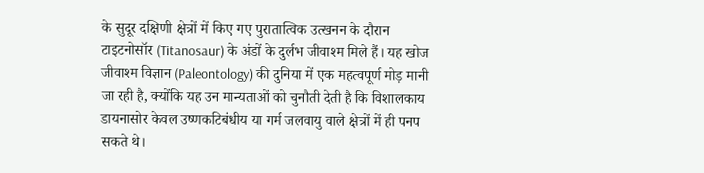के सुदूर दक्षिणी क्षेत्रों में किए गए पुरातात्विक उत्खनन के दौरान टाइटनोसॉर (Titanosaur) के अंडों के दुर्लभ जीवाश्म मिले हैं। यह खोज जीवाश्म विज्ञान (Paleontology) की दुनिया में एक महत्वपूर्ण मोड़ मानी जा रही है, क्योंकि यह उन मान्यताओं को चुनौती देती है कि विशालकाय डायनासोर केवल उष्णकटिबंधीय या गर्म जलवायु वाले क्षेत्रों में ही पनप सकते थे।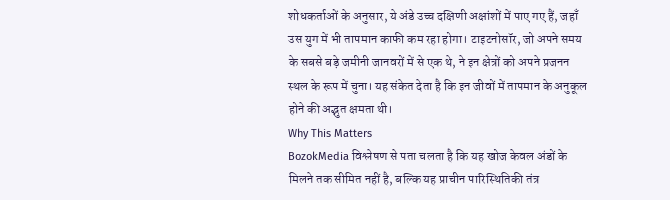शोधकर्ताओं के अनुसार, ये अंडे उच्च दक्षिणी अक्षांशों में पाए गए हैं, जहाँ उस युग में भी तापमान काफी कम रहा होगा। टाइटनोसॉर, जो अपने समय के सबसे बड़े जमीनी जानवरों में से एक थे, ने इन क्षेत्रों को अपने प्रजनन स्थल के रूप में चुना। यह संकेत देता है कि इन जीवों में तापमान के अनुकूल होने की अद्भुत क्षमता थी।
Why This Matters
BozokMedia विश्लेषण से पता चलता है कि यह खोज केवल अंडों के मिलने तक सीमित नहीं है, बल्कि यह प्राचीन पारिस्थितिकी तंत्र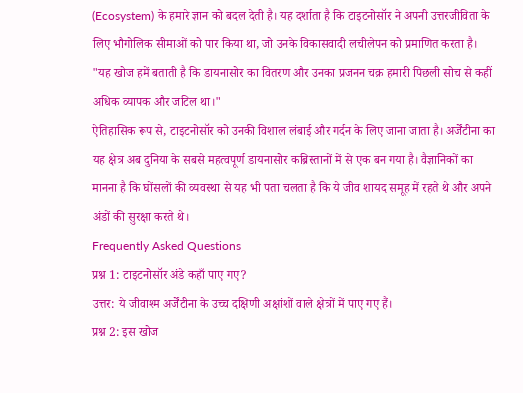(Ecosystem) के हमारे ज्ञान को बदल देती है। यह दर्शाता है कि टाइटनोसॉर ने अपनी उत्तरजीविता के लिए भौगोलिक सीमाओं को पार किया था, जो उनके विकासवादी लचीलेपन को प्रमाणित करता है।
"यह खोज हमें बताती है कि डायनासोर का वितरण और उनका प्रजनन चक्र हमारी पिछली सोच से कहीं अधिक व्यापक और जटिल था।"
ऐतिहासिक रूप से, टाइटनोसॉर को उनकी विशाल लंबाई और गर्दन के लिए जाना जाता है। अर्जेंटीना का यह क्षेत्र अब दुनिया के सबसे महत्वपूर्ण डायनासोर कब्रिस्तानों में से एक बन गया है। वैज्ञानिकों का मानना है कि घोंसलों की व्यवस्था से यह भी पता चलता है कि ये जीव शायद समूह में रहते थे और अपने अंडों की सुरक्षा करते थे।
Frequently Asked Questions
प्रश्न 1: टाइटनोसॉर अंडे कहाँ पाए गए?
उत्तर: ये जीवाश्म अर्जेंटीना के उच्च दक्षिणी अक्षांशों वाले क्षेत्रों में पाए गए हैं।
प्रश्न 2: इस खोज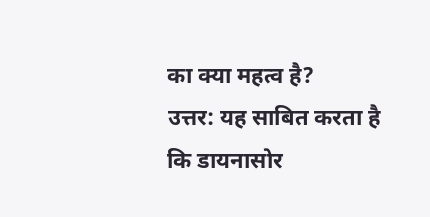का क्या महत्व है?
उत्तर: यह साबित करता है कि डायनासोर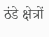ठंडे क्षेत्रों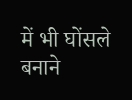में भी घोंसले बनाने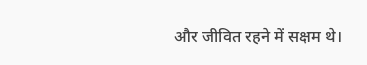और जीवित रहने में सक्षम थे।